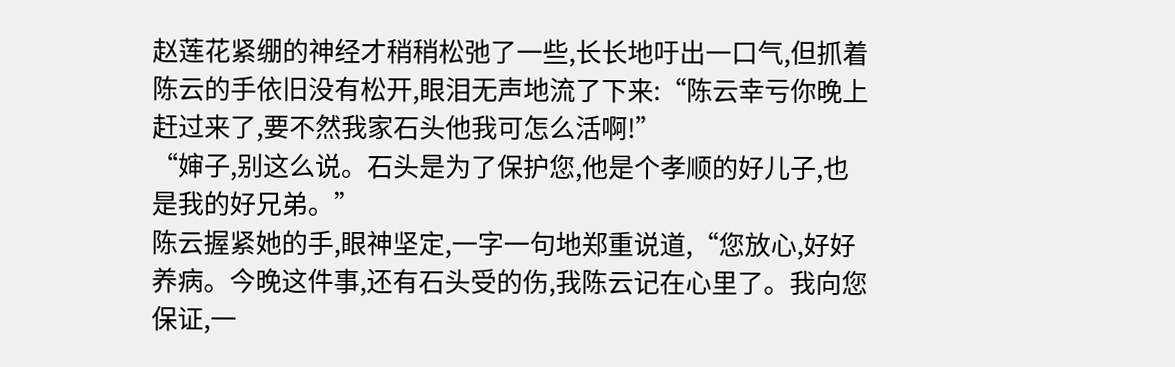赵莲花紧绷的神经才稍稍松弛了一些,长长地吁出一口气,但抓着陈云的手依旧没有松开,眼泪无声地流了下来:“陈云幸亏你晚上赶过来了,要不然我家石头他我可怎么活啊!”
“婶子,别这么说。石头是为了保护您,他是个孝顺的好儿子,也是我的好兄弟。”
陈云握紧她的手,眼神坚定,一字一句地郑重说道,“您放心,好好养病。今晚这件事,还有石头受的伤,我陈云记在心里了。我向您保证,一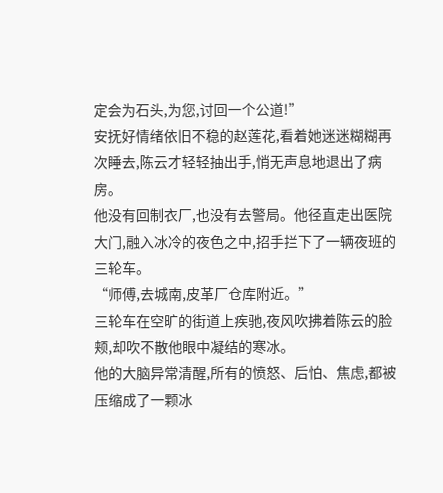定会为石头,为您,讨回一个公道!”
安抚好情绪依旧不稳的赵莲花,看着她迷迷糊糊再次睡去,陈云才轻轻抽出手,悄无声息地退出了病房。
他没有回制衣厂,也没有去警局。他径直走出医院大门,融入冰冷的夜色之中,招手拦下了一辆夜班的三轮车。
“师傅,去城南,皮革厂仓库附近。”
三轮车在空旷的街道上疾驰,夜风吹拂着陈云的脸颊,却吹不散他眼中凝结的寒冰。
他的大脑异常清醒,所有的愤怒、后怕、焦虑,都被压缩成了一颗冰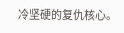冷坚硬的复仇核心。